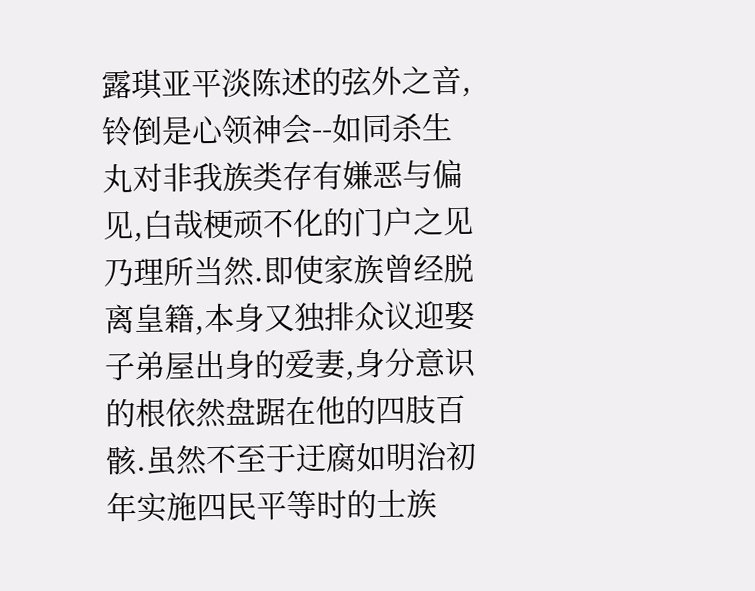露琪亚平淡陈述的弦外之音,铃倒是心领神会--如同杀生丸对非我族类存有嫌恶与偏见,白哉梗顽不化的门户之见乃理所当然.即使家族曾经脱离皇籍,本身又独排众议迎娶子弟屋出身的爱妻,身分意识的根依然盘踞在他的四肢百骸.虽然不至于迂腐如明治初年实施四民平等时的士族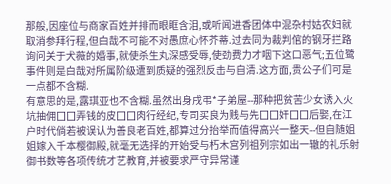那般,因座位与商家百姓并排而眼眶含泪,或听闻进香团体中混杂村姑农妇就取消参拜行程,但白哉不可能不对愚庶心怀芥蒂.过去同为裁判倌的钢牙拦路询问关于犬薇的婚事,就使杀生丸深感受辱,使劲费力才咽下这口恶气;五位鹭事件则是白哉对所属阶级遭到质疑的强烈反击与自清.这方面,贵公子们可是一点都不含糊.
有意思的是,露琪亚也不含糊.虽然出身戌弔*子弟屋--那种把贫苦少女诱入火坑抽佣囗囗弄钱的皮囗囗肉行经纪,专司买良为贱与先囗囗奸囗囗后娶,在江户时代倘若被误认为善良老百姓,都算过分抬举而值得高兴一整天--但自随姐姐嫁入千本樱御殿,就毫无选择的开始受与朽木宫列祖列宗如出一辙的礼乐射御书数等各项传统才艺教育,并被要求严守异常谨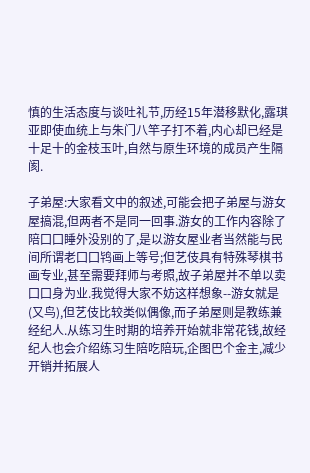慎的生活态度与谈吐礼节,历经15年潜移默化,露琪亚即使血统上与朱门八竿子打不着,内心却已经是十足十的金枝玉叶,自然与原生环境的成员产生隔阂.

子弟屋:大家看文中的叙述,可能会把子弟屋与游女屋搞混,但两者不是同一回事.游女的工作内容除了陪囗囗睡外没别的了,是以游女屋业者当然能与民间所谓老囗囗鸨画上等号;但艺伎具有特殊琴棋书画专业,甚至需要拜师与考照,故子弟屋并不单以卖囗囗身为业.我觉得大家不妨这样想象--游女就是(又鸟),但艺伎比较类似偶像,而子弟屋则是教练兼经纪人.从练习生时期的培养开始就非常花钱,故经纪人也会介绍练习生陪吃陪玩,企图巴个金主,减少开销并拓展人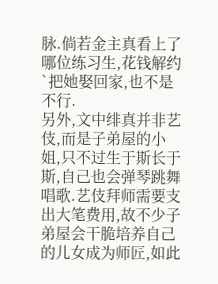脉.倘若金主真看上了哪位练习生,花钱解约`把她娶回家,也不是不行.
另外,文中绯真并非艺伎,而是子弟屋的小姐,只不过生于斯长于斯,自己也会弹琴跳舞唱歌.艺伎拜师需要支出大笔费用,故不少子弟屋会干脆培养自己的儿女成为师匠,如此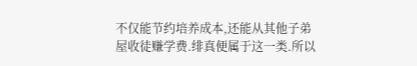不仅能节约培养成本,还能从其他子弟屋收徒赚学费.绯真便属于这一类.所以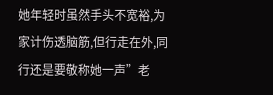她年轻时虽然手头不宽裕,为家计伤透脑筋,但行走在外,同行还是要敬称她一声”老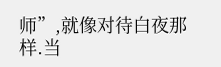师”,就像对待白夜那样.当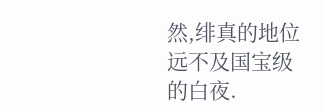然,绯真的地位远不及国宝级的白夜.